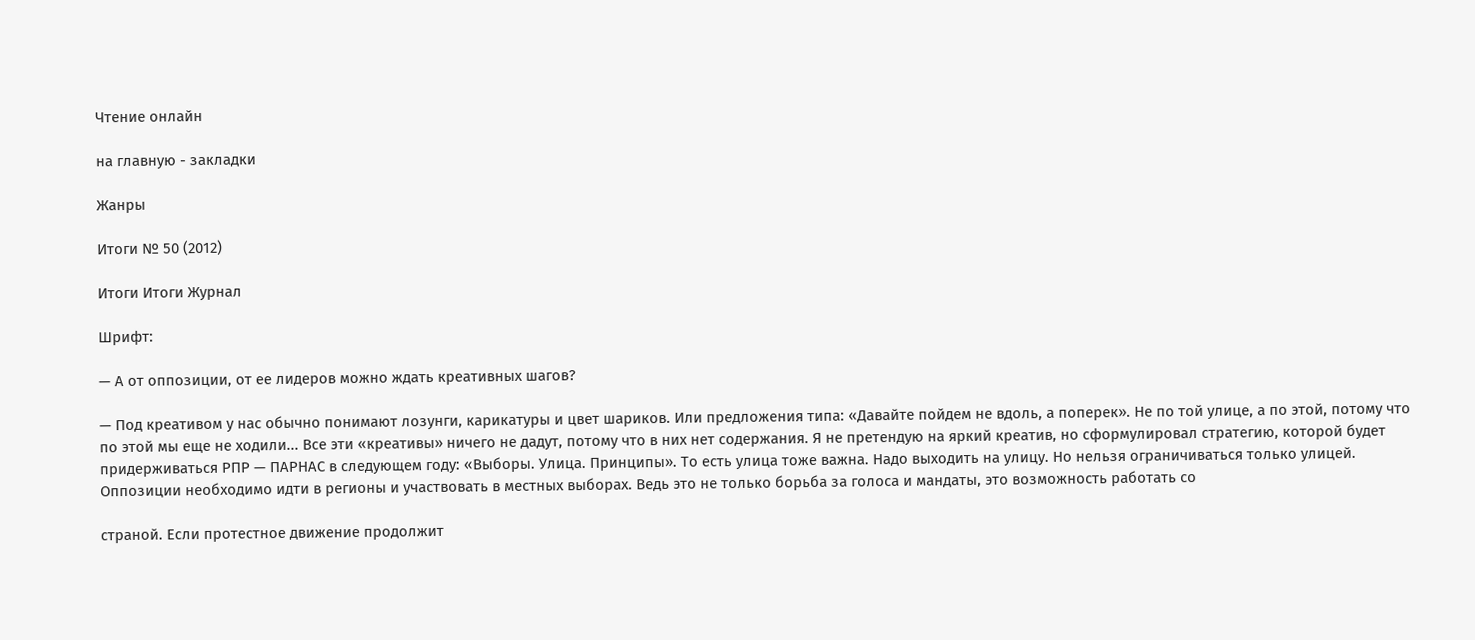Чтение онлайн

на главную - закладки

Жанры

Итоги № 50 (2012)

Итоги Итоги Журнал

Шрифт:

— А от оппозиции, от ее лидеров можно ждать креативных шагов?

— Под креативом у нас обычно понимают лозунги, карикатуры и цвет шариков. Или предложения типа: «Давайте пойдем не вдоль, а поперек». Не по той улице, а по этой, потому что по этой мы еще не ходили... Все эти «креативы» ничего не дадут, потому что в них нет содержания. Я не претендую на яркий креатив, но сформулировал стратегию, которой будет придерживаться РПР — ПАРНАС в следующем году: «Выборы. Улица. Принципы». То есть улица тоже важна. Надо выходить на улицу. Но нельзя ограничиваться только улицей. Оппозиции необходимо идти в регионы и участвовать в местных выборах. Ведь это не только борьба за голоса и мандаты, это возможность работать со

страной. Если протестное движение продолжит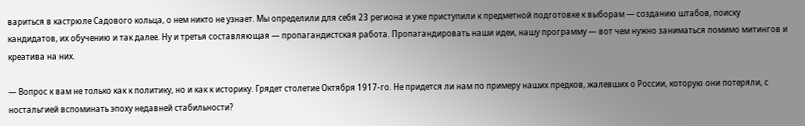вариться в кастрюле Садового кольца, о нем никто не узнает. Мы определили для себя 23 региона и уже приступили к предметной подготовке к выборам — созданию штабов, поиску кандидатов, их обучению и так далее. Ну и третья составляющая — пропагандистская работа. Пропагандировать наши идеи, нашу программу — вот чем нужно заниматься помимо митингов и креатива на них.

— Вопрос к вам не только как к политику, но и как к историку. Грядет столетие Октября 1917-го. Не придется ли нам по примеру наших предков, жалевших о России, которую они потеряли, с ностальгией вспоминать эпоху недавней стабильности?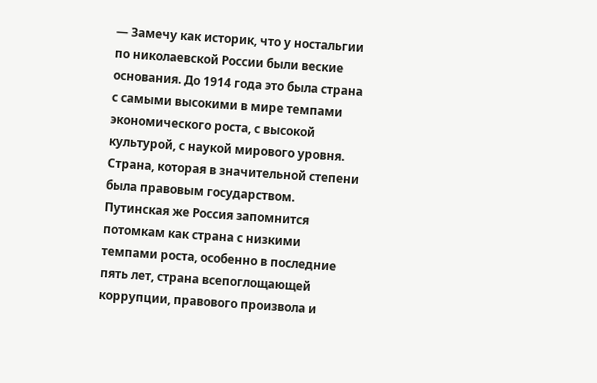— Замечу как историк, что у ностальгии по николаевской России были веские основания. До 1914 года это была страна с самыми высокими в мире темпами экономического роста, с высокой культурой, с наукой мирового уровня. Страна, которая в значительной степени была правовым государством. Путинская же Россия запомнится потомкам как страна с низкими темпами роста, особенно в последние пять лет, страна всепоглощающей коррупции, правового произвола и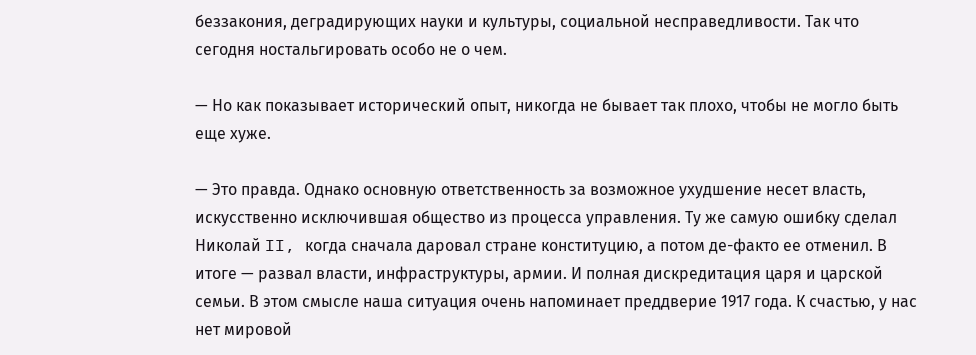беззакония, деградирующих науки и культуры, социальной несправедливости. Так что сегодня ностальгировать особо не о чем.

— Но как показывает исторический опыт, никогда не бывает так плохо, чтобы не могло быть еще хуже.

— Это правда. Однако основную ответственность за возможное ухудшение несет власть, искусственно исключившая общество из процесса управления. Ту же самую ошибку сделал Николай II, когда сначала даровал стране конституцию, а потом де-факто ее отменил. В итоге — развал власти, инфраструктуры, армии. И полная дискредитация царя и царской семьи. В этом смысле наша ситуация очень напоминает преддверие 1917 года. К счастью, у нас нет мировой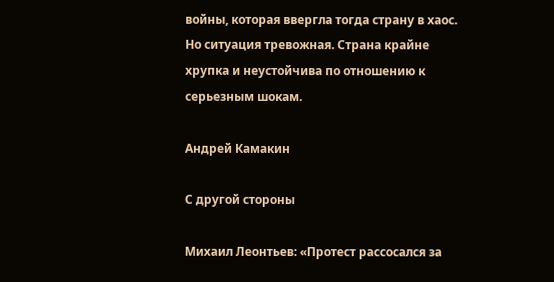войны, которая ввергла тогда страну в хаос. Но ситуация тревожная. Страна крайне хрупка и неустойчива по отношению к серьезным шокам.

Андрей Камакин

С другой стороны

Михаил Леонтьев: «Протест рассосался за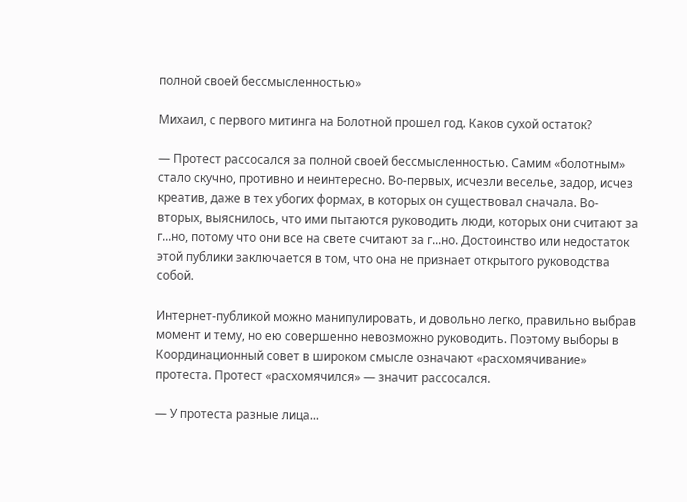полной своей бессмысленностью»

Михаил, с первого митинга на Болотной прошел год. Каков сухой остаток?

— Протест рассосался за полной своей бессмысленностью. Самим «болотным» стало скучно, противно и неинтересно. Во-первых, исчезли веселье, задор, исчез креатив, даже в тех убогих формах, в которых он существовал сначала. Во-вторых, выяснилось, что ими пытаются руководить люди, которых они считают за г...но, потому что они все на свете считают за г...но. Достоинство или недостаток этой публики заключается в том, что она не признает открытого руководства собой.

Интернет-публикой можно манипулировать, и довольно легко, правильно выбрав момент и тему, но ею совершенно невозможно руководить. Поэтому выборы в Координационный совет в широком смысле означают «расхомячивание» протеста. Протест «расхомячился» — значит рассосался.

— У протеста разные лица...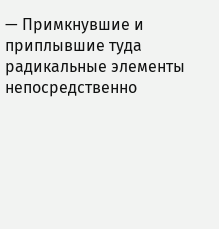— Примкнувшие и приплывшие туда радикальные элементы непосредственно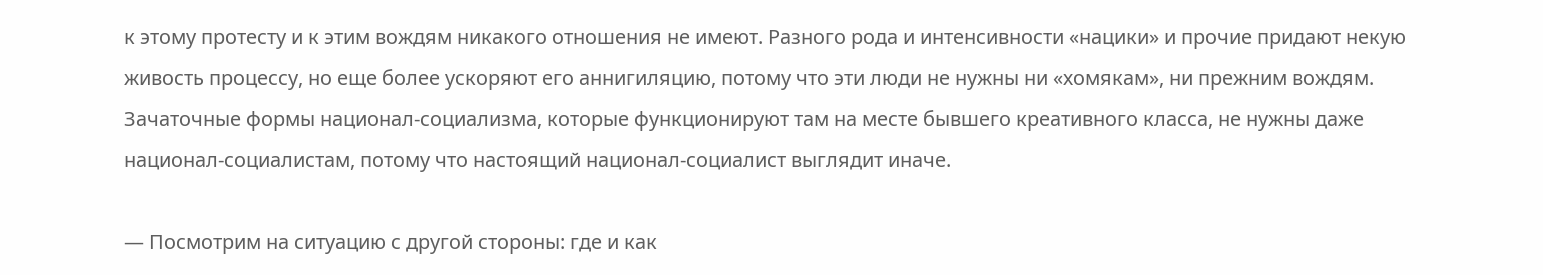к этому протесту и к этим вождям никакого отношения не имеют. Разного рода и интенсивности «нацики» и прочие придают некую живость процессу, но еще более ускоряют его аннигиляцию, потому что эти люди не нужны ни «хомякам», ни прежним вождям. Зачаточные формы национал-социализма, которые функционируют там на месте бывшего креативного класса, не нужны даже национал-социалистам, потому что настоящий национал-социалист выглядит иначе.

— Посмотрим на ситуацию с другой стороны: где и как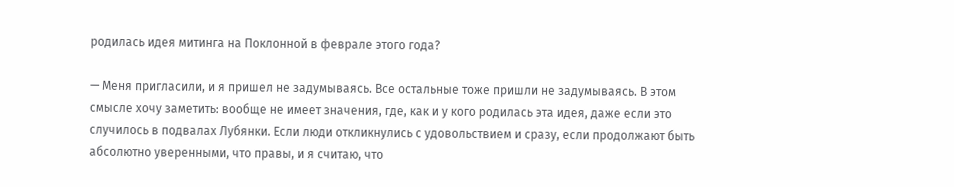родилась идея митинга на Поклонной в феврале этого года?

— Меня пригласили, и я пришел не задумываясь. Все остальные тоже пришли не задумываясь. В этом смысле хочу заметить: вообще не имеет значения, где, как и у кого родилась эта идея, даже если это случилось в подвалах Лубянки. Если люди откликнулись с удовольствием и сразу, если продолжают быть абсолютно уверенными, что правы, и я считаю, что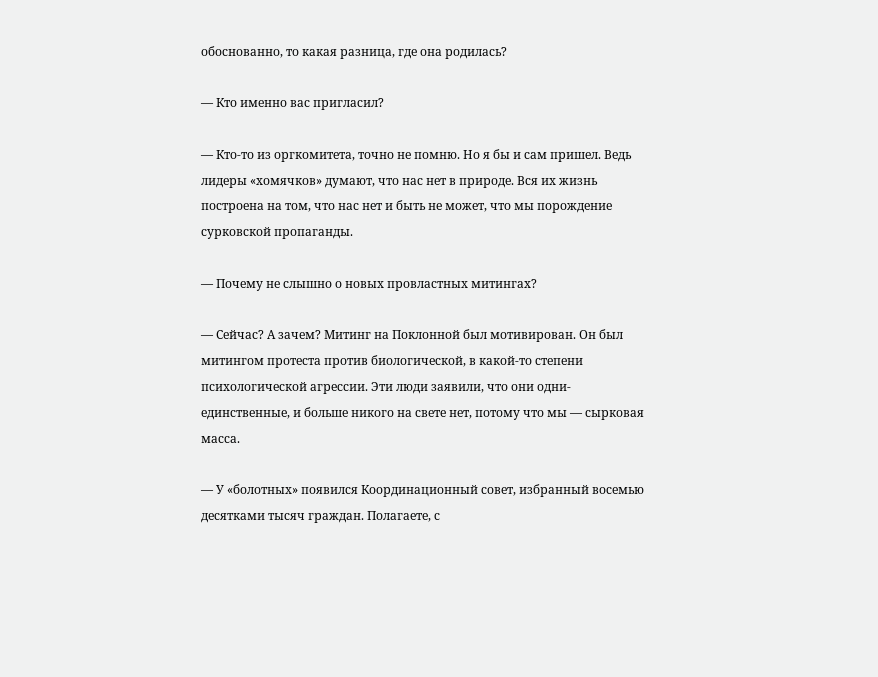обоснованно, то какая разница, где она родилась?

— Кто именно вас пригласил?

— Кто-то из оргкомитета, точно не помню. Но я бы и сам пришел. Ведь лидеры «хомячков» думают, что нас нет в природе. Вся их жизнь построена на том, что нас нет и быть не может, что мы порождение сурковской пропаганды.

— Почему не слышно о новых провластных митингах?

— Сейчас? А зачем? Митинг на Поклонной был мотивирован. Он был митингом протеста против биологической, в какой-то степени психологической агрессии. Эти люди заявили, что они одни-единственные, и больше никого на свете нет, потому что мы — сырковая масса.

— У «болотных» появился Координационный совет, избранный восемью десятками тысяч граждан. Полагаете, с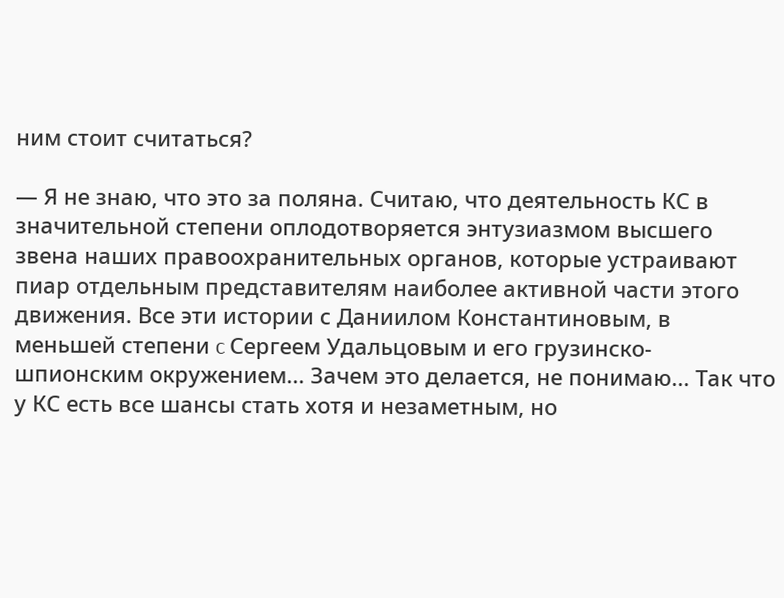ним стоит считаться?

— Я не знаю, что это за поляна. Считаю, что деятельность КС в значительной степени оплодотворяется энтузиазмом высшего звена наших правоохранительных органов, которые устраивают пиар отдельным представителям наиболее активной части этого движения. Все эти истории с Даниилом Константиновым, в меньшей степени c Сергеем Удальцовым и его грузинско-шпионским окружением... Зачем это делается, не понимаю... Так что у КС есть все шансы стать хотя и незаметным, но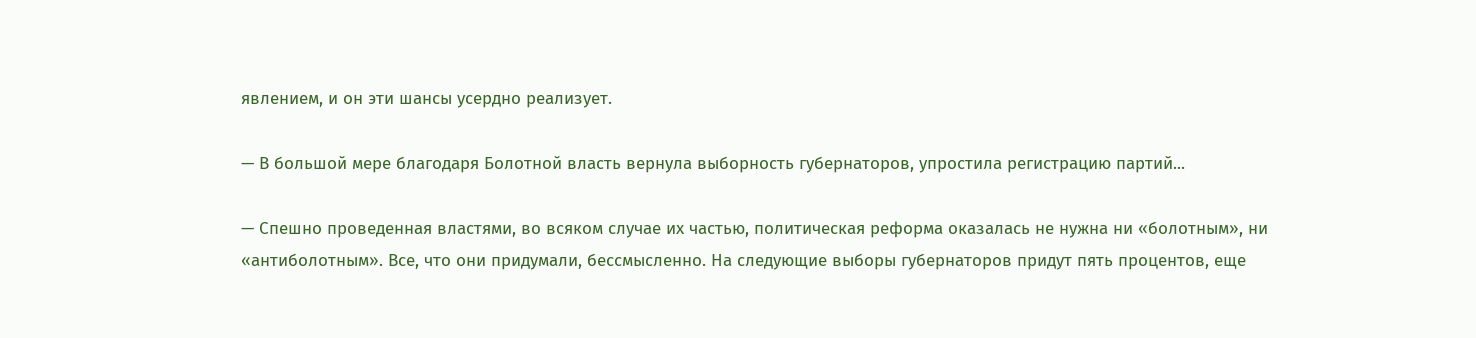явлением, и он эти шансы усердно реализует.

— В большой мере благодаря Болотной власть вернула выборность губернаторов, упростила регистрацию партий...

— Спешно проведенная властями, во всяком случае их частью, политическая реформа оказалась не нужна ни «болотным», ни «антиболотным». Все, что они придумали, бессмысленно. На следующие выборы губернаторов придут пять процентов, еще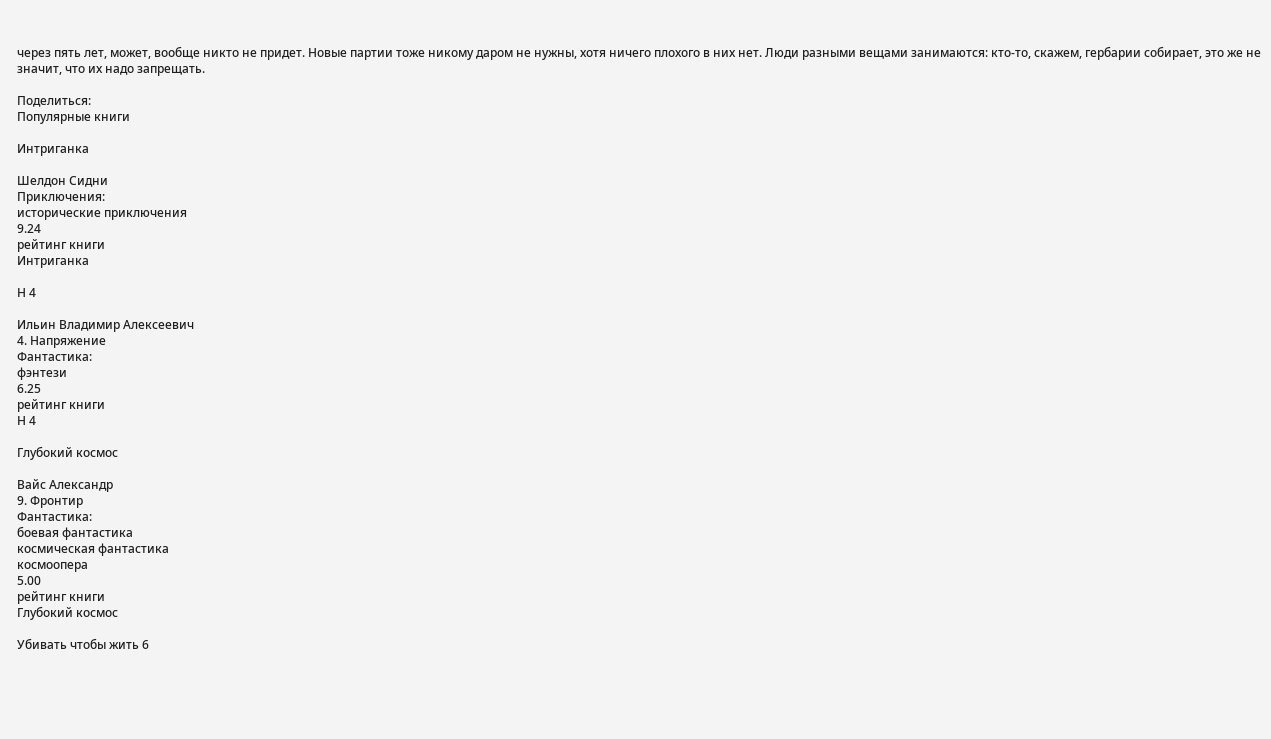через пять лет, может, вообще никто не придет. Новые партии тоже никому даром не нужны, хотя ничего плохого в них нет. Люди разными вещами занимаются: кто-то, скажем, гербарии собирает, это же не значит, что их надо запрещать.

Поделиться:
Популярные книги

Интриганка

Шелдон Сидни
Приключения:
исторические приключения
9.24
рейтинг книги
Интриганка

Н 4

Ильин Владимир Алексеевич
4. Напряжение
Фантастика:
фэнтези
6.25
рейтинг книги
Н 4

Глубокий космос

Вайс Александр
9. Фронтир
Фантастика:
боевая фантастика
космическая фантастика
космоопера
5.00
рейтинг книги
Глубокий космос

Убивать чтобы жить 6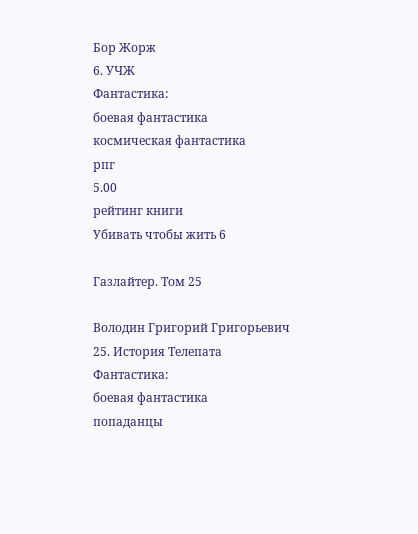Бор Жорж
6. УЧЖ
Фантастика:
боевая фантастика
космическая фантастика
рпг
5.00
рейтинг книги
Убивать чтобы жить 6

Газлайтер. Том 25

Володин Григорий Григорьевич
25. История Телепата
Фантастика:
боевая фантастика
попаданцы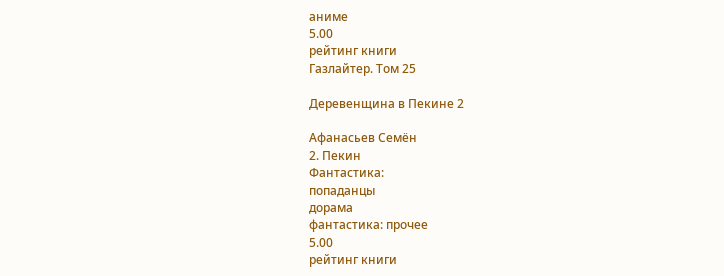аниме
5.00
рейтинг книги
Газлайтер. Том 25

Деревенщина в Пекине 2

Афанасьев Семён
2. Пекин
Фантастика:
попаданцы
дорама
фантастика: прочее
5.00
рейтинг книги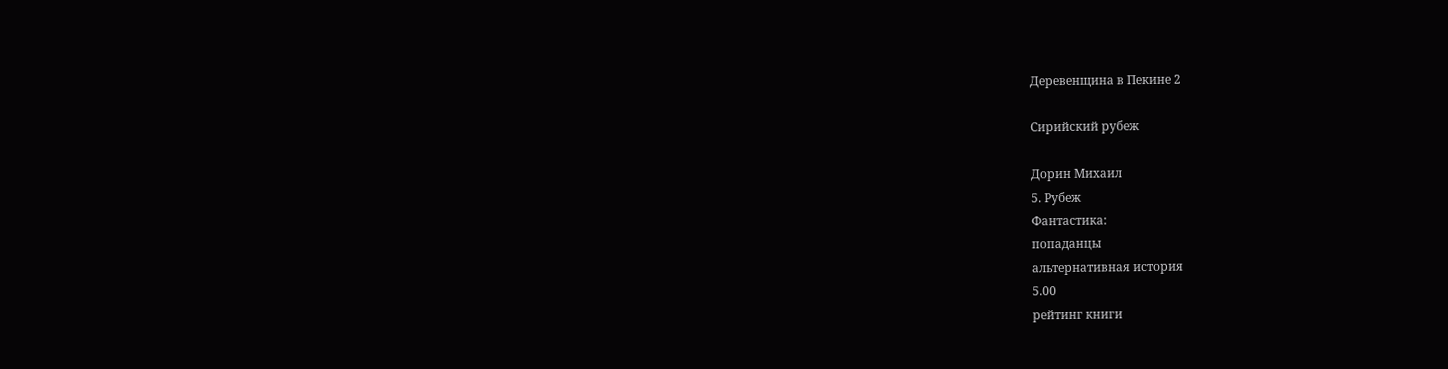Деревенщина в Пекине 2

Сирийский рубеж

Дорин Михаил
5. Рубеж
Фантастика:
попаданцы
альтернативная история
5.00
рейтинг книги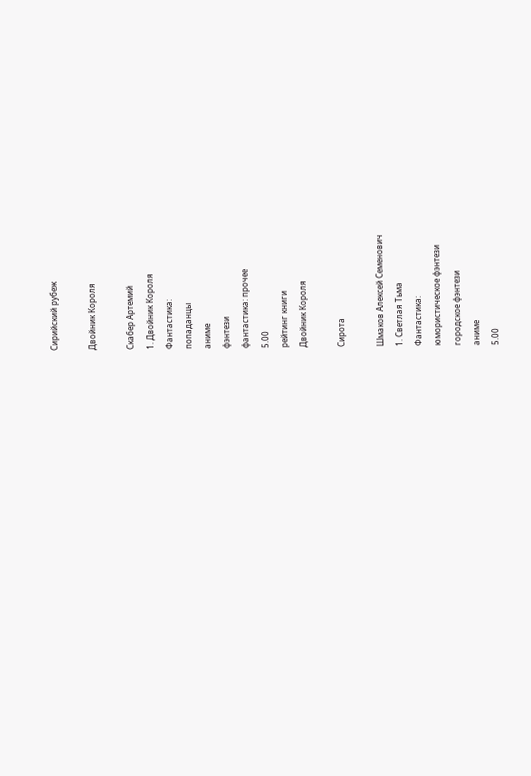Сирийский рубеж

Двойник Короля

Скабер Артемий
1. Двойник Короля
Фантастика:
попаданцы
аниме
фэнтези
фантастика: прочее
5.00
рейтинг книги
Двойник Короля

Сирота

Шмаков Алексей Семенович
1. Светлая Тьма
Фантастика:
юмористическое фэнтези
городское фэнтези
аниме
5.00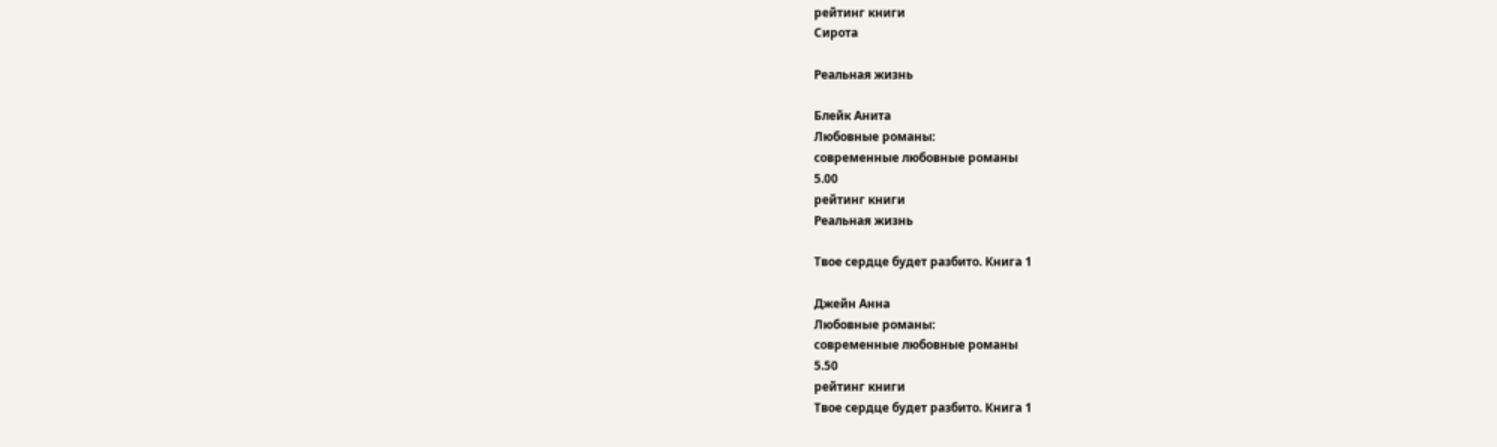рейтинг книги
Сирота

Реальная жизнь

Блейк Анита
Любовные романы:
современные любовные романы
5.00
рейтинг книги
Реальная жизнь

Твое сердце будет разбито. Книга 1

Джейн Анна
Любовные романы:
современные любовные романы
5.50
рейтинг книги
Твое сердце будет разбито. Книга 1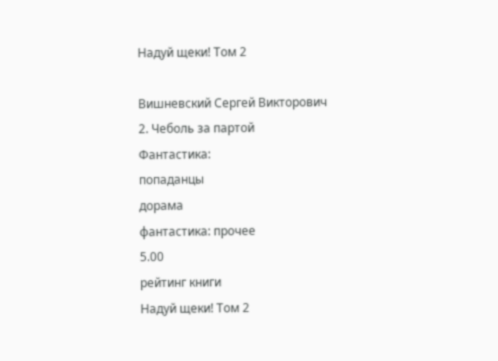Надуй щеки! Том 2

Вишневский Сергей Викторович
2. Чеболь за партой
Фантастика:
попаданцы
дорама
фантастика: прочее
5.00
рейтинг книги
Надуй щеки! Том 2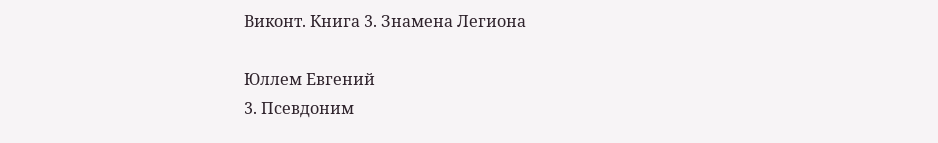Виконт. Книга 3. Знамена Легиона

Юллем Евгений
3. Псевдоним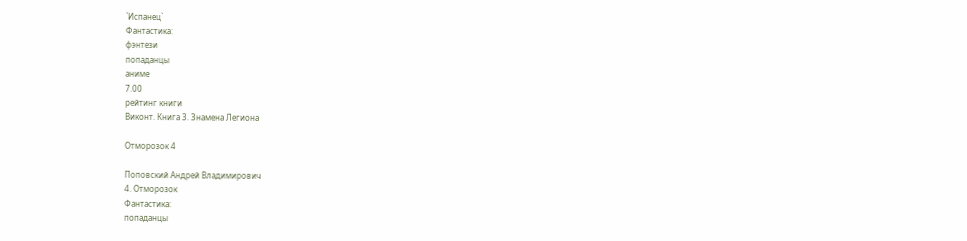`Испанец`
Фантастика:
фэнтези
попаданцы
аниме
7.00
рейтинг книги
Виконт. Книга 3. Знамена Легиона

Отморозок 4

Поповский Андрей Владимирович
4. Отморозок
Фантастика:
попаданцы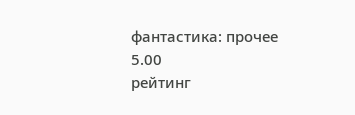фантастика: прочее
5.00
рейтинг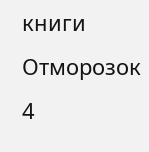книги
Отморозок 4